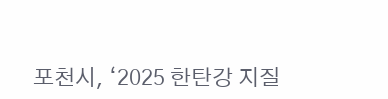포천시, ‘2025 한탄강 지질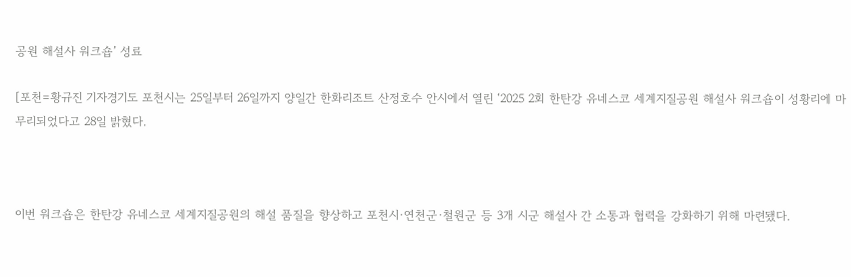공원 해설사 워크숍’ 성료

[포천=황규진 기자경기도 포천시는 25일부터 26일까지 양일간 한화리조트 산정호수 안시에서 열린 ‘2025 2회 한탄강 유네스코 세계지질공원 해설사 워크숍이 성황리에 마무리되었다고 28일 밝혔다.



이번 워크숍은 한탄강 유네스코 세계지질공원의 해설 품질을 향상하고 포천시·연천군·철원군 등 3개 시군 해설사 간 소통과 협력을 강화하기 위해 마련됐다.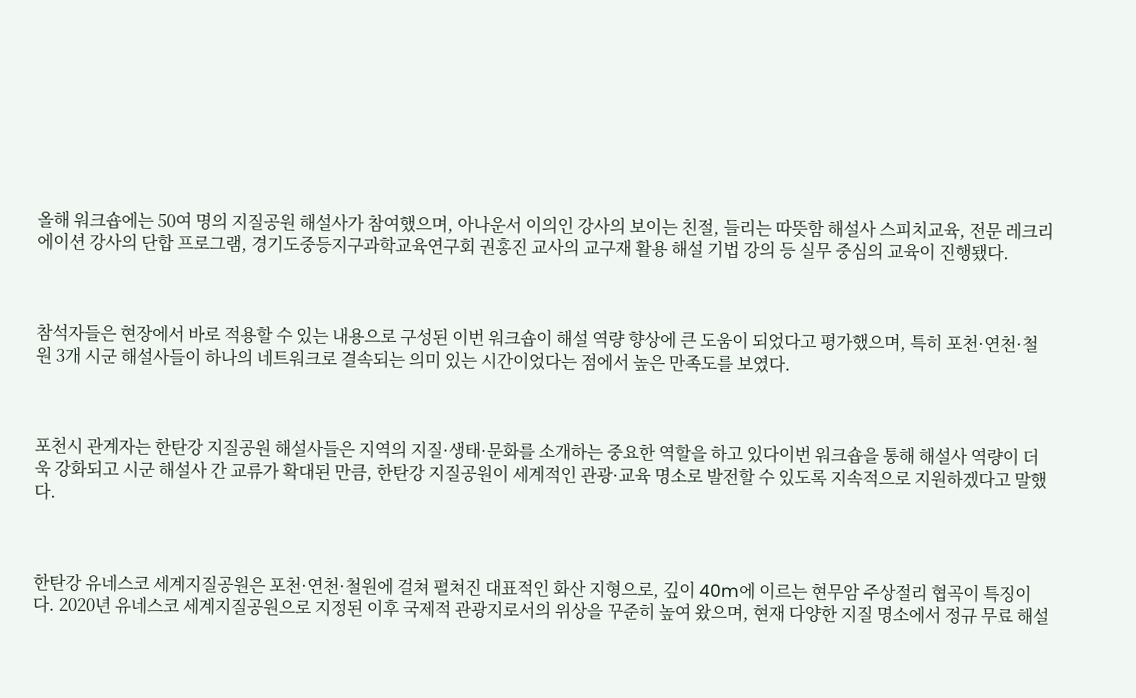올해 워크숍에는 50여 명의 지질공원 해설사가 참여했으며, 아나운서 이의인 강사의 보이는 친절, 들리는 따뜻함 해설사 스피치교육, 전문 레크리에이션 강사의 단합 프로그램, 경기도중등지구과학교육연구회 권홍진 교사의 교구재 활용 해설 기법 강의 등 실무 중심의 교육이 진행됐다.



참석자들은 현장에서 바로 적용할 수 있는 내용으로 구성된 이번 워크숍이 해설 역량 향상에 큰 도움이 되었다고 평가했으며, 특히 포천·연천·철원 3개 시군 해설사들이 하나의 네트워크로 결속되는 의미 있는 시간이었다는 점에서 높은 만족도를 보였다.



포천시 관계자는 한탄강 지질공원 해설사들은 지역의 지질·생태·문화를 소개하는 중요한 역할을 하고 있다이번 워크숍을 통해 해설사 역량이 더욱 강화되고 시군 해설사 간 교류가 확대된 만큼, 한탄강 지질공원이 세계적인 관광·교육 명소로 발전할 수 있도록 지속적으로 지원하겠다고 말했다.



한탄강 유네스코 세계지질공원은 포천·연천·철원에 걸쳐 펼쳐진 대표적인 화산 지형으로, 깊이 40m에 이르는 현무암 주상절리 협곡이 특징이다. 2020년 유네스코 세계지질공원으로 지정된 이후 국제적 관광지로서의 위상을 꾸준히 높여 왔으며, 현재 다양한 지질 명소에서 정규 무료 해설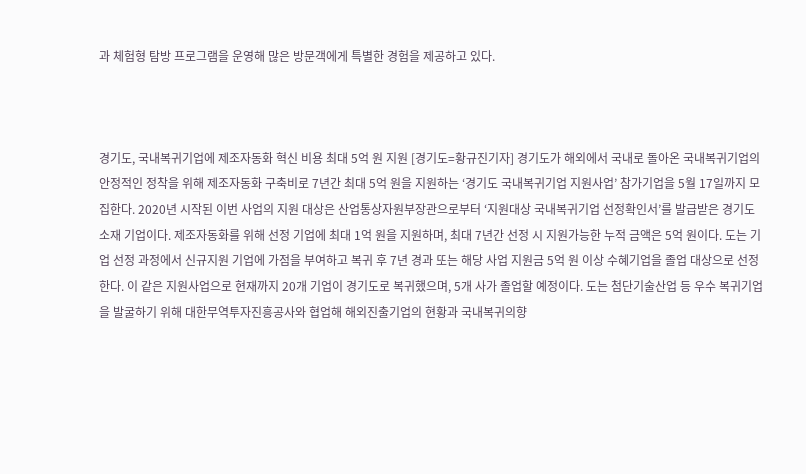과 체험형 탐방 프로그램을 운영해 많은 방문객에게 특별한 경험을 제공하고 있다.



경기도, 국내복귀기업에 제조자동화 혁신 비용 최대 5억 원 지원 [경기도=황규진기자] 경기도가 해외에서 국내로 돌아온 국내복귀기업의 안정적인 정착을 위해 제조자동화 구축비로 7년간 최대 5억 원을 지원하는 ‘경기도 국내복귀기업 지원사업’ 참가기업을 5월 17일까지 모집한다. 2020년 시작된 이번 사업의 지원 대상은 산업통상자원부장관으로부터 ‘지원대상 국내복귀기업 선정확인서’를 발급받은 경기도 소재 기업이다. 제조자동화를 위해 선정 기업에 최대 1억 원을 지원하며, 최대 7년간 선정 시 지원가능한 누적 금액은 5억 원이다. 도는 기업 선정 과정에서 신규지원 기업에 가점을 부여하고 복귀 후 7년 경과 또는 해당 사업 지원금 5억 원 이상 수혜기업을 졸업 대상으로 선정한다. 이 같은 지원사업으로 현재까지 20개 기업이 경기도로 복귀했으며, 5개 사가 졸업할 예정이다. 도는 첨단기술산업 등 우수 복귀기업을 발굴하기 위해 대한무역투자진흥공사와 협업해 해외진출기업의 현황과 국내복귀의향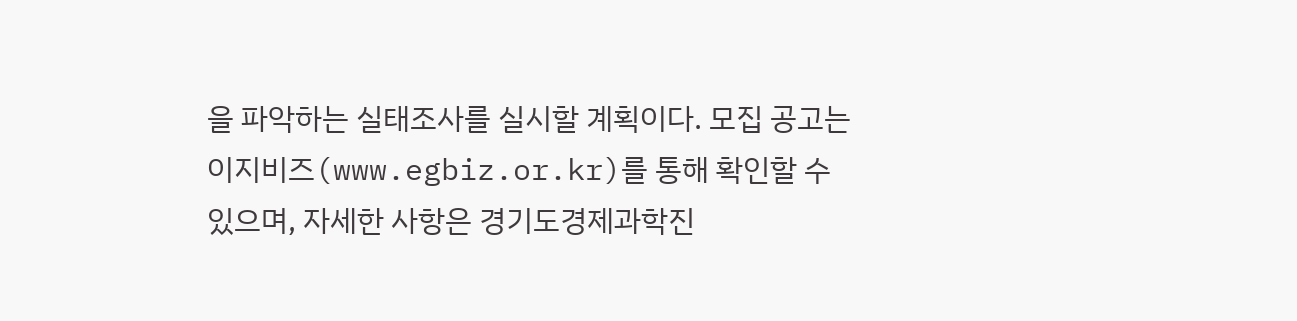을 파악하는 실태조사를 실시할 계획이다. 모집 공고는 이지비즈(www.egbiz.or.kr)를 통해 확인할 수 있으며, 자세한 사항은 경기도경제과학진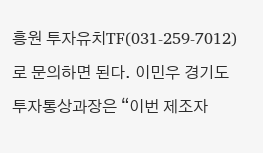흥원 투자유치TF(031-259-7012)로 문의하면 된다. 이민우 경기도 투자통상과장은 “이번 제조자